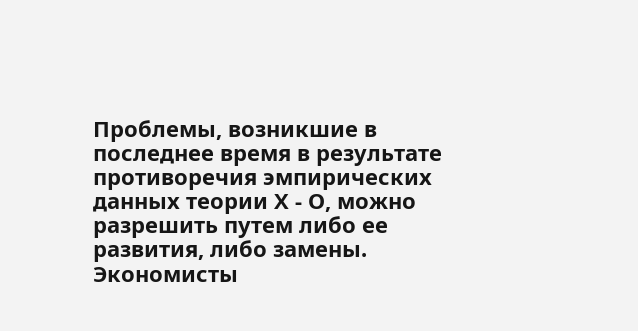Проблемы, возникшие в последнее время в результате противоречия эмпирических данных теории Х - О, можно разрешить путем либо ее развития, либо замены. Экономисты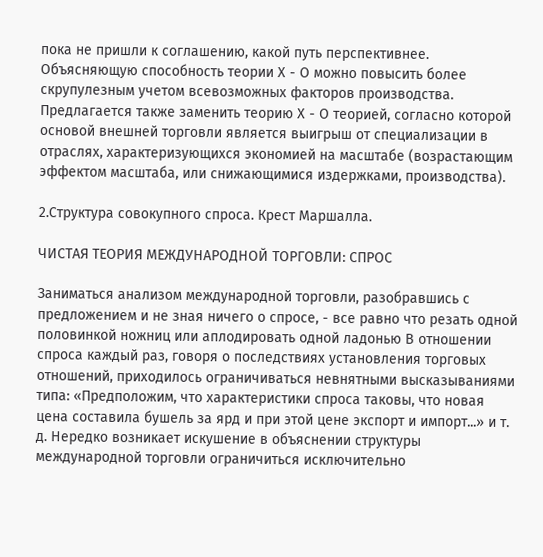пока не пришли к соглашению, какой путь перспективнее. Объясняющую способность теории Х - О можно повысить более скрупулезным учетом всевозможных факторов производства. Предлагается также заменить теорию Х - О теорией, согласно которой основой внешней торговли является выигрыш от специализации в отраслях, характеризующихся экономией на масштабе (возрастающим эффектом масштаба, или снижающимися издержками, производства).

2.Структура совокупного спроса. Крест Маршалла.

ЧИСТАЯ ТЕОРИЯ МЕЖДУНАРОДНОЙ ТОРГОВЛИ: СПРОС

Заниматься анализом международной торговли, разобравшись с предложением и не зная ничего о спросе, - все равно что резать одной половинкой ножниц или аплодировать одной ладонью В отношении спроса каждый раз, говоря о последствиях установления торговых отношений, приходилось ограничиваться невнятными высказываниями типа: «Предположим, что характеристики спроса таковы, что новая цена составила бушель за ярд и при этой цене экспорт и импорт...» и т. д. Нередко возникает искушение в объяснении структуры международной торговли ограничиться исключительно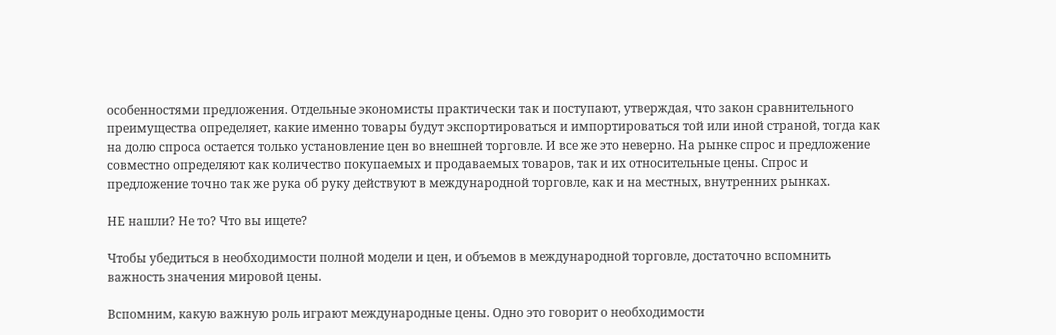особенностями предложения. Отдельные экономисты практически так и поступают, утверждая, что закон сравнительного преимущества определяет, какие именно товары будут экспортироваться и импортироваться той или иной страной, тогда как на долю спроса остается только установление цен во внешней торговле. И все же это неверно. На рынке спрос и предложение совместно определяют как количество покупаемых и продаваемых товаров, так и их относительные цены. Спрос и предложение точно так же рука об руку действуют в международной торговле, как и на местных, внутренних рынках.

НЕ нашли? Не то? Что вы ищете?

Чтобы убедиться в необходимости полной модели и цен, и объемов в международной торговле, достаточно вспомнить важность значения мировой цены.

Вспомним, какую важную роль играют международные цены. Одно это говорит о необходимости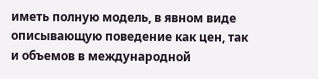иметь полную модель, в явном виде описывающую поведение как цен, так и объемов в международной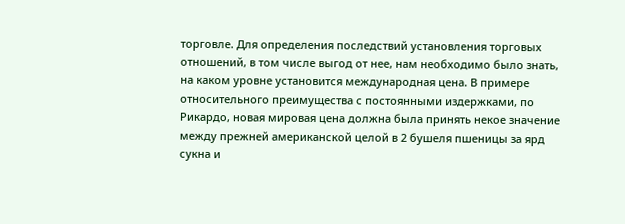торговле. Для определения последствий установления торговых отношений, в том числе выгод от нее, нам необходимо было знать, на каком уровне установится международная цена. В примере относительного преимущества с постоянными издержками, по Рикардо, новая мировая цена должна была принять некое значение между прежней американской целой в 2 бушеля пшеницы за ярд сукна и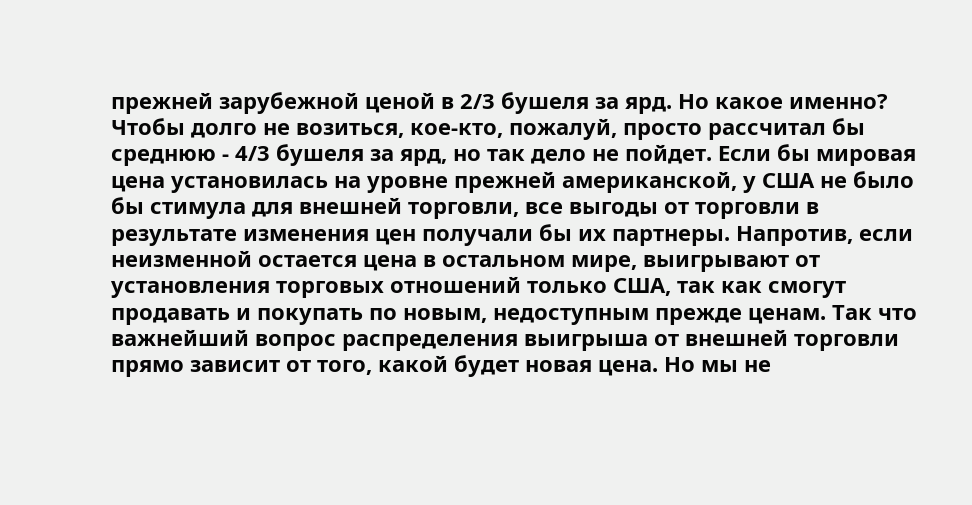прежней зарубежной ценой в 2/3 бушеля за ярд. Но какое именно? Чтобы долго не возиться, кое-кто, пожалуй, просто рассчитал бы среднюю - 4/3 бушеля за ярд, но так дело не пойдет. Если бы мировая цена установилась на уровне прежней американской, у США не было бы стимула для внешней торговли, все выгоды от торговли в результате изменения цен получали бы их партнеры. Напротив, если неизменной остается цена в остальном мире, выигрывают от установления торговых отношений только США, так как смогут продавать и покупать по новым, недоступным прежде ценам. Так что важнейший вопрос распределения выигрыша от внешней торговли прямо зависит от того, какой будет новая цена. Но мы не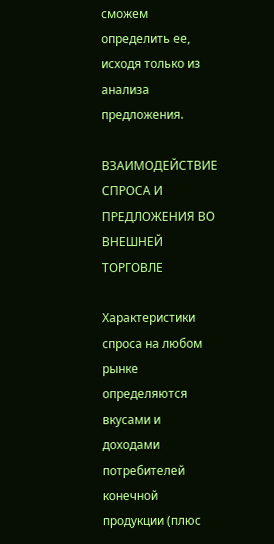сможем определить ее, исходя только из анализа предложения.

ВЗАИМОДЕЙСТВИЕ СПРОСА И ПРЕДЛОЖЕНИЯ ВО ВНЕШНЕЙ ТОРГОВЛЕ

Характеристики спроса на любом рынке определяются вкусами и доходами потребителей конечной продукции (плюс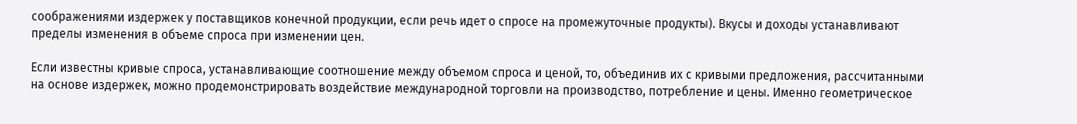соображениями издержек у поставщиков конечной продукции, если речь идет о спросе на промежуточные продукты). Вкусы и доходы устанавливают пределы изменения в объеме спроса при изменении цен.

Если известны кривые спроса, устанавливающие соотношение между объемом спроса и ценой, то, объединив их с кривыми предложения, рассчитанными на основе издержек, можно продемонстрировать воздействие международной торговли на производство, потребление и цены. Именно геометрическое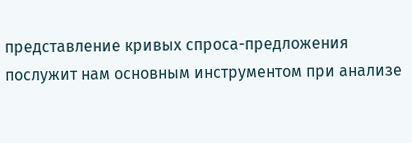представление кривых спроса-предложения послужит нам основным инструментом при анализе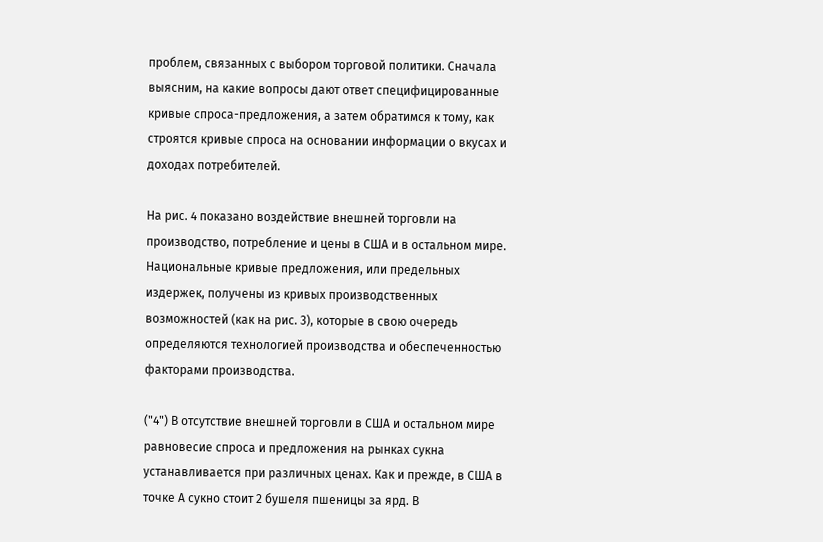проблем, связанных с выбором торговой политики. Сначала выясним, на какие вопросы дают ответ специфицированные кривые спроса-предложения, а затем обратимся к тому, как строятся кривые спроса на основании информации о вкусах и доходах потребителей.

На рис. 4 показано воздействие внешней торговли на производство, потребление и цены в США и в остальном мире. Национальные кривые предложения, или предельных издержек, получены из кривых производственных возможностей (как на рис. 3), которые в свою очередь определяются технологией производства и обеспеченностью факторами производства.

("4") В отсутствие внешней торговли в США и остальном мире равновесие спроса и предложения на рынках сукна устанавливается при различных ценах. Как и прежде, в США в точке А сукно стоит 2 бушеля пшеницы за ярд. В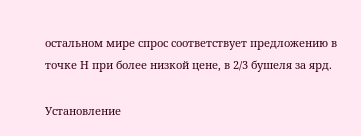остальном мире спрос соответствует предложению в точке Н при более низкой цене, в 2/3 бушеля за ярд.

Установление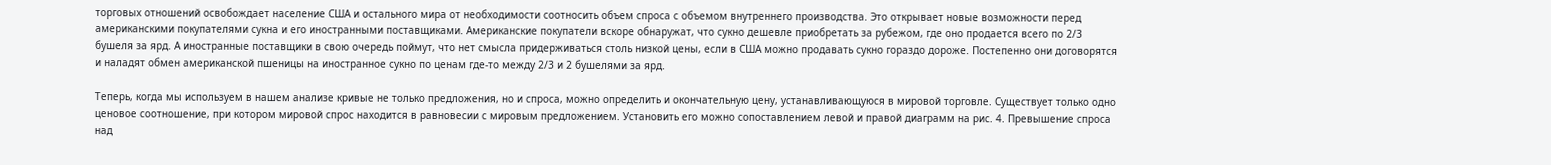торговых отношений освобождает население США и остального мира от необходимости соотносить объем спроса с объемом внутреннего производства. Это открывает новые возможности перед американскими покупателями сукна и его иностранными поставщиками. Американские покупатели вскоре обнаружат, что сукно дешевле приобретать за рубежом, где оно продается всего по 2/3 бушеля за ярд. А иностранные поставщики в свою очередь поймут, что нет смысла придерживаться столь низкой цены, если в США можно продавать сукно гораздо дороже. Постепенно они договорятся и наладят обмен американской пшеницы на иностранное сукно по ценам где-то между 2/3 и 2 бушелями за ярд.

Теперь, когда мы используем в нашем анализе кривые не только предложения, но и спроса, можно определить и окончательную цену, устанавливающуюся в мировой торговле. Существует только одно ценовое соотношение, при котором мировой спрос находится в равновесии с мировым предложением. Установить его можно сопоставлением левой и правой диаграмм на рис. 4. Превышение спроса над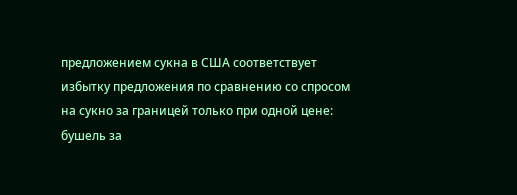предложением сукна в США соответствует избытку предложения по сравнению со спросом на сукно за границей только при одной цене: бушель за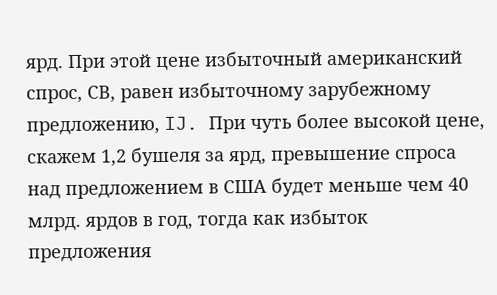ярд. При этой цене избыточный американский спрос, СВ, равен избыточному зарубежному предложению, IJ. При чуть более высокой цене, скажем 1,2 бушеля за ярд, превышение спроса над предложением в США будет меньше чем 40 млрд. ярдов в год, тогда как избыток предложения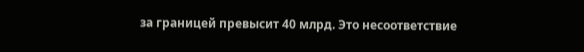за границей превысит 40 млрд. Это несоответствие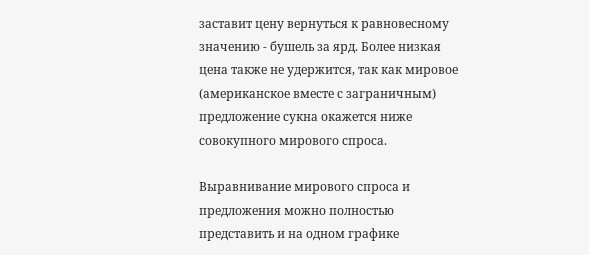заставит цену вернуться к равновесному значению - бушель за ярд. Более низкая цена также не удержится, так как мировое (американское вместе с заграничным) предложение сукна окажется ниже совокупного мирового спроса.

Выравнивание мирового спроса и предложения можно полностью представить и на одном графике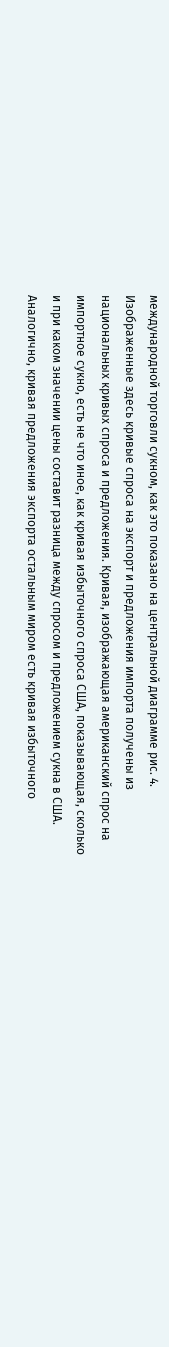международной торговли сукном, как это показано на центральной диаграмме рис. 4. Изображенные здесь кривые спроса на экспорт и предложения импорта получены из национальных кривых спроса и предложения. Кривая, изображающая американский спрос на импортное сукно, есть не что иное, как кривая избыточного спроса США, показывающая, сколько и при каком значении цены составит разница между спросом и предложением сукна в США. Аналогично, кривая предложения экспорта остальным миром есть кривая избыточного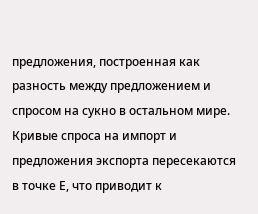предложения, построенная как разность между предложением и спросом на сукно в остальном мире. Кривые спроса на импорт и предложения экспорта пересекаются в точке Е, что приводит к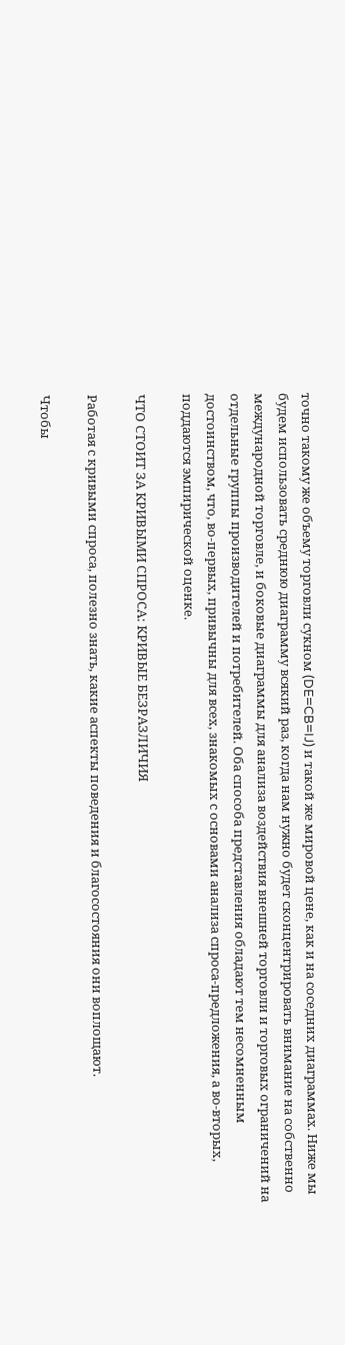точно такому же объему торговли сукном (DE=CB=IJ) и такой же мировой цене, как и на соседних диаграммах. Ниже мы будем использовать среднюю диаграмму всякий раз, когда нам нужно будет сконцентрировать внимание на собственно международной торговле, и боковые диаграммы для анализа воздействия внешней торговли и торговых ограничений на отдельные группы производителей и потребителей. Оба способа представления обладают тем несомненным достоинством, что, во-первых, привычны для всех, знакомых с основами анализа спроса-предложения, а во-вторых, поддаются эмпирической оценке.

ЧТО СТОИТ ЗА КРИВЫМИ СПРОСА: КРИВЫЕ БЕЗРАЗЛИЧИЯ

Работая с кривыми спроса, полезно знать, какие аспекты поведения и благосостояния они воплощают.

Чтобы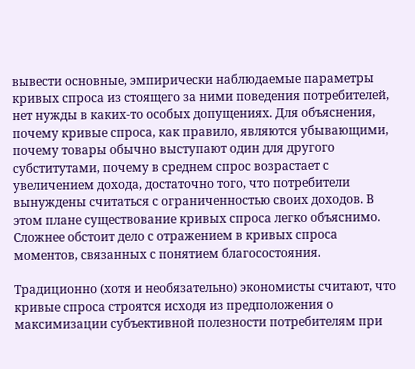вывести основные, эмпирически наблюдаемые параметры кривых спроса из стоящего за ними поведения потребителей, нет нужды в каких-то особых допущениях. Для объяснения, почему кривые спроса, как правило, являются убывающими, почему товары обычно выступают один для другого субститутами, почему в среднем спрос возрастает с увеличением дохода, достаточно того, что потребители вынуждены считаться с ограниченностью своих доходов. В этом плане существование кривых спроса легко объяснимо. Сложнее обстоит дело с отражением в кривых спроса моментов, связанных с понятием благосостояния.

Традиционно (хотя и необязательно) экономисты считают, что кривые спроса строятся исходя из предположения о максимизации субъективной полезности потребителям при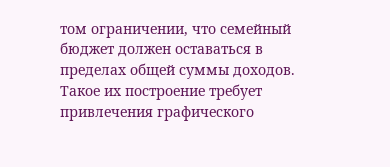том ограничении, что семейный бюджет должен оставаться в пределах общей суммы доходов. Такое их построение требует привлечения графического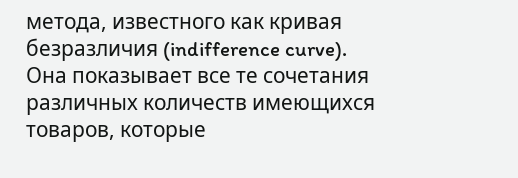метода, известного как кривая безразличия (indifference curve). Она показывает все те сочетания различных количеств имеющихся товаров, которые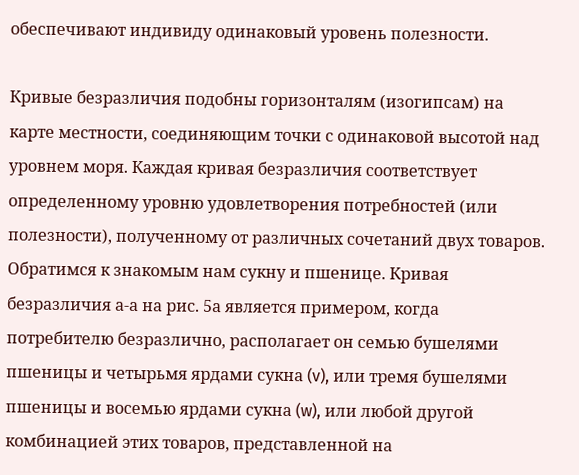обеспечивают индивиду одинаковый уровень полезности.

Кривые безразличия подобны горизонталям (изогипсам) на карте местности, соединяющим точки с одинаковой высотой над уровнем моря. Каждая кривая безразличия соответствует определенному уровню удовлетворения потребностей (или полезности), полученному от различных сочетаний двух товаров. Обратимся к знакомым нам сукну и пшенице. Кривая безразличия а-а на рис. 5а является примером, когда потребителю безразлично, располагает он семью бушелями пшеницы и четырьмя ярдами сукна (v), или тремя бушелями пшеницы и восемью ярдами сукна (w), или любой другой комбинацией этих товаров, представленной на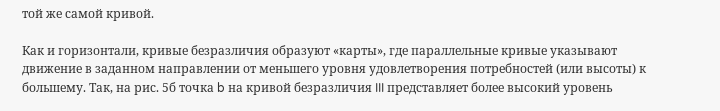той же самой кривой.

Как и горизонтали, кривые безразличия образуют «карты», где параллельные кривые указывают движение в заданном направлении от меньшего уровня удовлетворения потребностей (или высоты) к большему. Так, на рис. 5б точка b на кривой безразличия III представляет более высокий уровень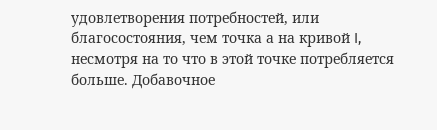удовлетворения потребностей, или благосостояния, чем точка а на кривой I, несмотря на то что в этой точке потребляется больше. Добавочное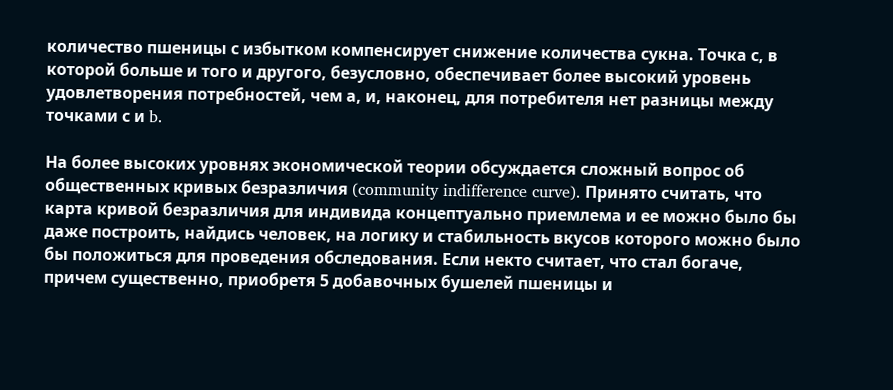количество пшеницы с избытком компенсирует снижение количества сукна. Точка с, в которой больше и того и другого, безусловно, обеспечивает более высокий уровень удовлетворения потребностей, чем а, и, наконец, для потребителя нет разницы между точками с и b.

На более высоких уровнях экономической теории обсуждается сложный вопрос об общественных кривых безразличия (community indifference curve). Принято считать, что карта кривой безразличия для индивида концептуально приемлема и ее можно было бы даже построить, найдись человек, на логику и стабильность вкусов которого можно было бы положиться для проведения обследования. Если некто считает, что стал богаче, причем существенно, приобретя 5 добавочных бушелей пшеницы и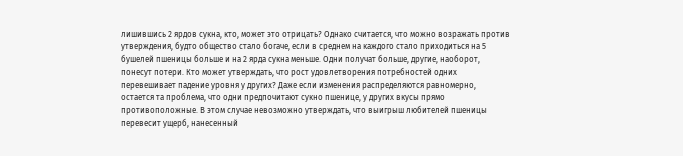лишившись 2 ярдов сукна, кто, может это отрицать? Однако считается, что можно возражать против утверждения, будто общество стало богаче, если в среднем на каждого стало приходиться на 5 бушелей пшеницы больше и на 2 ярда сукна меньше. Одни получат больше, другие, наоборот, понесут потери. Кто может утверждать, что рост удовлетворения потребностей одних перевешивает падение уровня у других? Даже если изменения распределяются равномерно, остается та проблема, что одни предпочитают сукно пшенице, у других вкусы прямо противоположные. В этом случае невозможно утверждать, что выигрыш любителей пшеницы перевесит ущерб, нанесенный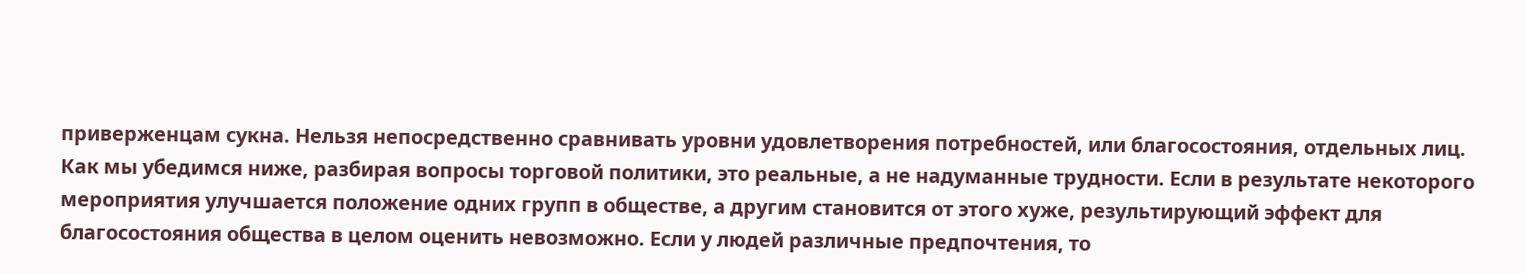приверженцам сукна. Нельзя непосредственно сравнивать уровни удовлетворения потребностей, или благосостояния, отдельных лиц. Как мы убедимся ниже, разбирая вопросы торговой политики, это реальные, а не надуманные трудности. Если в результате некоторого мероприятия улучшается положение одних групп в обществе, а другим становится от этого хуже, результирующий эффект для благосостояния общества в целом оценить невозможно. Если у людей различные предпочтения, то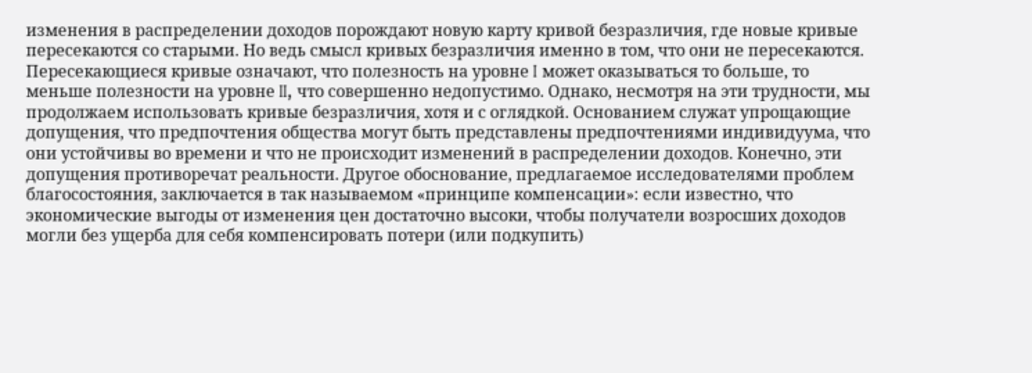изменения в распределении доходов порождают новую карту кривой безразличия, где новые кривые пересекаются со старыми. Но ведь смысл кривых безразличия именно в том, что они не пересекаются. Пересекающиеся кривые означают, что полезность на уровне I может оказываться то больше, то меньше полезности на уровне II, что совершенно недопустимо. Однако, несмотря на эти трудности, мы продолжаем использовать кривые безразличия, хотя и с оглядкой. Основанием служат упрощающие допущения, что предпочтения общества могут быть представлены предпочтениями индивидуума, что они устойчивы во времени и что не происходит изменений в распределении доходов. Конечно, эти допущения противоречат реальности. Другое обоснование, предлагаемое исследователями проблем благосостояния, заключается в так называемом «принципе компенсации»: если известно, что экономические выгоды от изменения цен достаточно высоки, чтобы получатели возросших доходов могли без ущерба для себя компенсировать потери (или подкупить)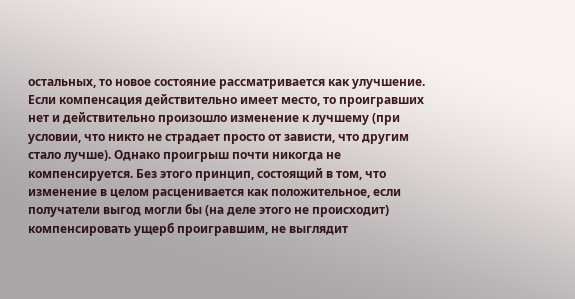остальных, то новое состояние рассматривается как улучшение. Если компенсация действительно имеет место, то проигравших нет и действительно произошло изменение к лучшему (при условии, что никто не страдает просто от зависти, что другим стало лучше). Однако проигрыш почти никогда не компенсируется. Без этого принцип, состоящий в том, что изменение в целом расценивается как положительное, если получатели выгод могли бы (на деле этого не происходит) компенсировать ущерб проигравшим, не выглядит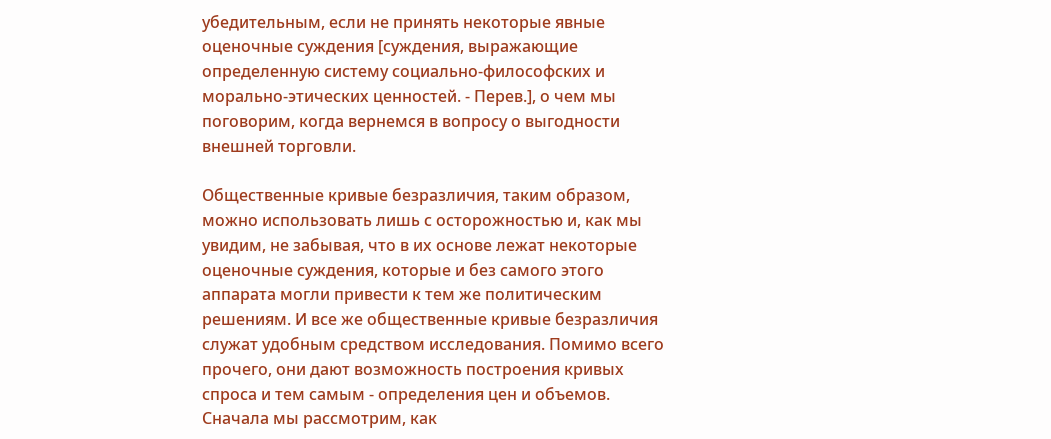убедительным, если не принять некоторые явные оценочные суждения [суждения, выражающие определенную систему социально-философских и морально-этических ценностей. - Перев.], о чем мы поговорим, когда вернемся в вопросу о выгодности внешней торговли.

Общественные кривые безразличия, таким образом, можно использовать лишь с осторожностью и, как мы увидим, не забывая, что в их основе лежат некоторые оценочные суждения, которые и без самого этого аппарата могли привести к тем же политическим решениям. И все же общественные кривые безразличия служат удобным средством исследования. Помимо всего прочего, они дают возможность построения кривых спроса и тем самым - определения цен и объемов. Сначала мы рассмотрим, как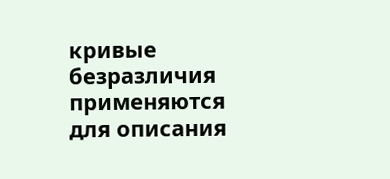кривые безразличия применяются для описания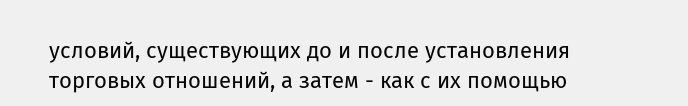условий, существующих до и после установления торговых отношений, а затем - как с их помощью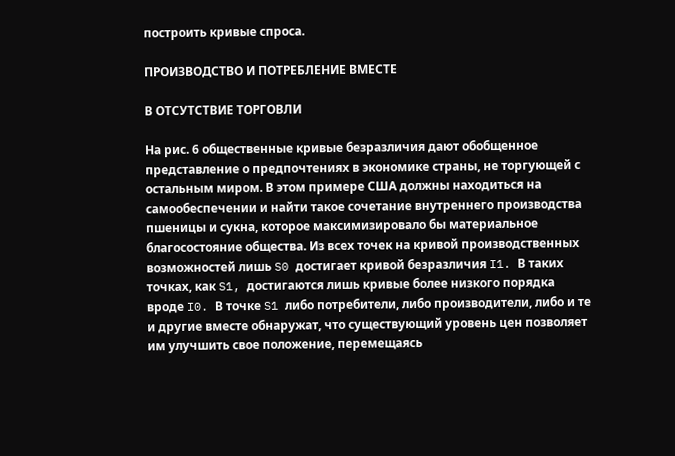построить кривые спроса.

ПРОИЗВОДСТВО И ПОТРЕБЛЕНИЕ ВМЕСТЕ

В ОТСУТСТВИЕ ТОРГОВЛИ

На рис. 6 общественные кривые безразличия дают обобщенное представление о предпочтениях в экономике страны, не торгующей с остальным миром. В этом примере США должны находиться на самообеспечении и найти такое сочетание внутреннего производства пшеницы и сукна, которое максимизировало бы материальное благосостояние общества. Из всех точек на кривой производственных возможностей лишь S0 достигает кривой безразличия I1. В таких точках, как S1, достигаются лишь кривые более низкого порядка вроде I0. В точке S1 либо потребители, либо производители, либо и те и другие вместе обнаружат, что существующий уровень цен позволяет им улучшить свое положение, перемещаясь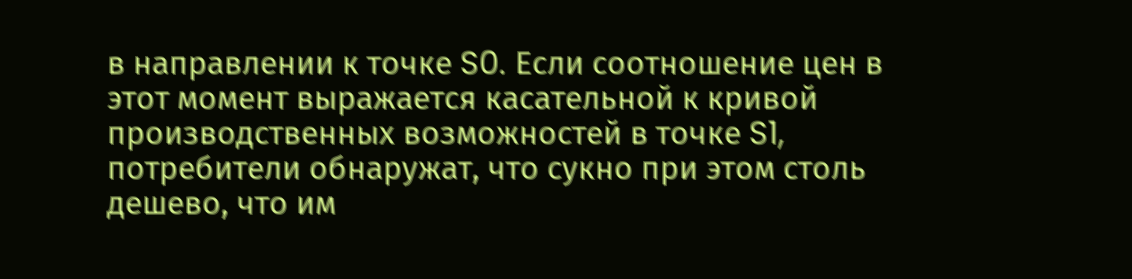в направлении к точке S0. Если соотношение цен в этот момент выражается касательной к кривой производственных возможностей в точке S1, потребители обнаружат, что сукно при этом столь дешево, что им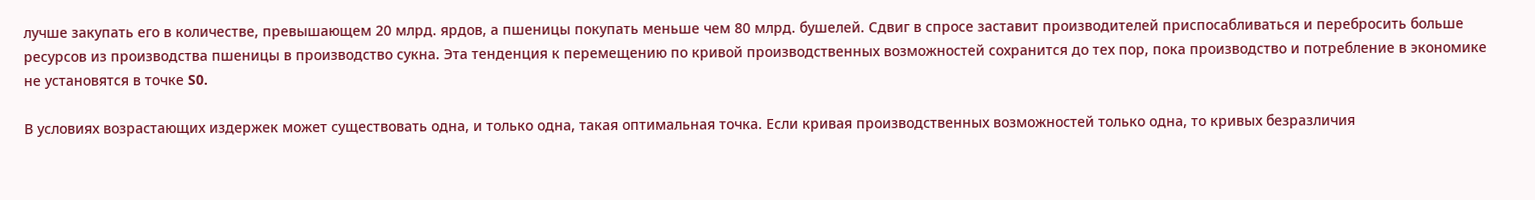лучше закупать его в количестве, превышающем 20 млрд. ярдов, а пшеницы покупать меньше чем 80 млрд. бушелей. Сдвиг в спросе заставит производителей приспосабливаться и перебросить больше ресурсов из производства пшеницы в производство сукна. Эта тенденция к перемещению по кривой производственных возможностей сохранится до тех пор, пока производство и потребление в экономике не установятся в точке S0.

В условиях возрастающих издержек может существовать одна, и только одна, такая оптимальная точка. Если кривая производственных возможностей только одна, то кривых безразличия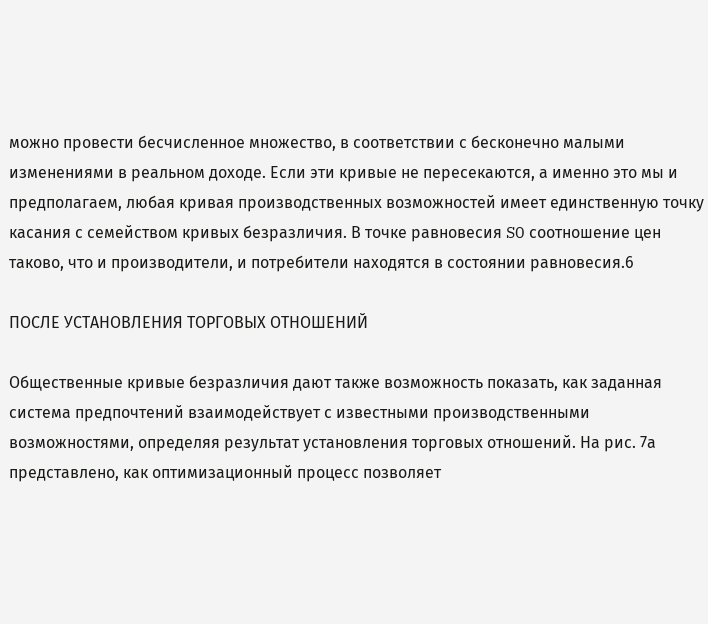можно провести бесчисленное множество, в соответствии с бесконечно малыми изменениями в реальном доходе. Если эти кривые не пересекаются, а именно это мы и предполагаем, любая кривая производственных возможностей имеет единственную точку касания с семейством кривых безразличия. В точке равновесия S0 соотношение цен таково, что и производители, и потребители находятся в состоянии равновесия.6

ПОСЛЕ УСТАНОВЛЕНИЯ ТОРГОВЫХ ОТНОШЕНИЙ

Общественные кривые безразличия дают также возможность показать, как заданная система предпочтений взаимодействует с известными производственными возможностями, определяя результат установления торговых отношений. На рис. 7а представлено, как оптимизационный процесс позволяет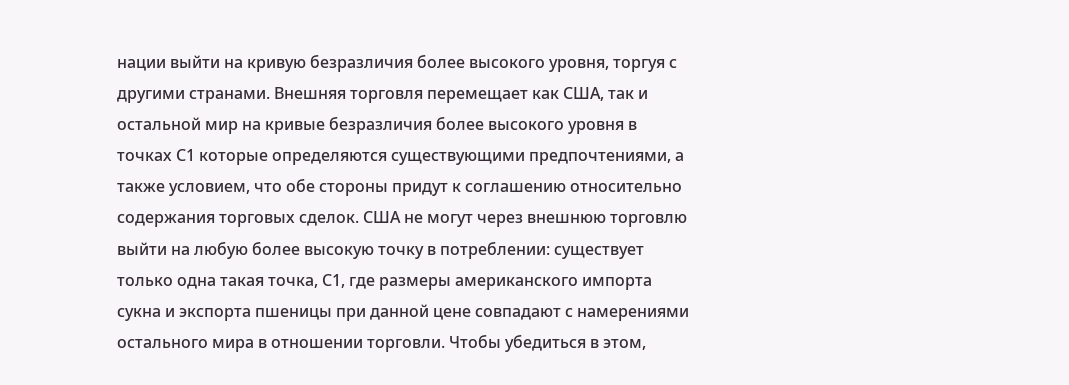нации выйти на кривую безразличия более высокого уровня, торгуя с другими странами. Внешняя торговля перемещает как США, так и остальной мир на кривые безразличия более высокого уровня в точках С1 которые определяются существующими предпочтениями, а также условием, что обе стороны придут к соглашению относительно содержания торговых сделок. США не могут через внешнюю торговлю выйти на любую более высокую точку в потреблении: существует только одна такая точка, С1, где размеры американского импорта сукна и экспорта пшеницы при данной цене совпадают с намерениями остального мира в отношении торговли. Чтобы убедиться в этом,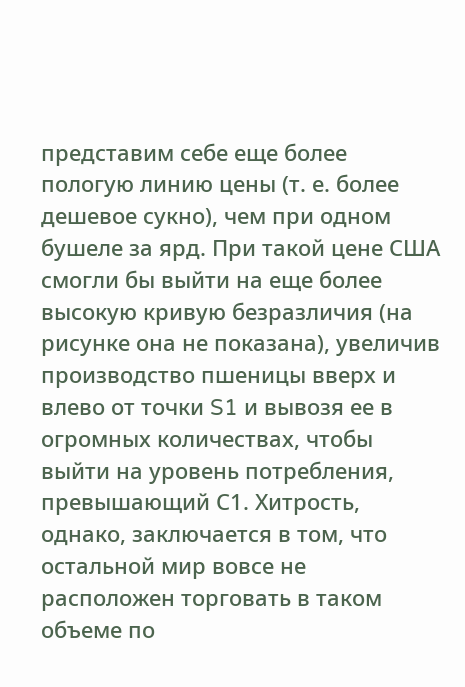представим себе еще более пологую линию цены (т. е. более дешевое сукно), чем при одном бушеле за ярд. При такой цене США смогли бы выйти на еще более высокую кривую безразличия (на рисунке она не показана), увеличив производство пшеницы вверх и влево от точки S1 и вывозя ее в огромных количествах, чтобы выйти на уровень потребления, превышающий С1. Хитрость, однако, заключается в том, что остальной мир вовсе не расположен торговать в таком объеме по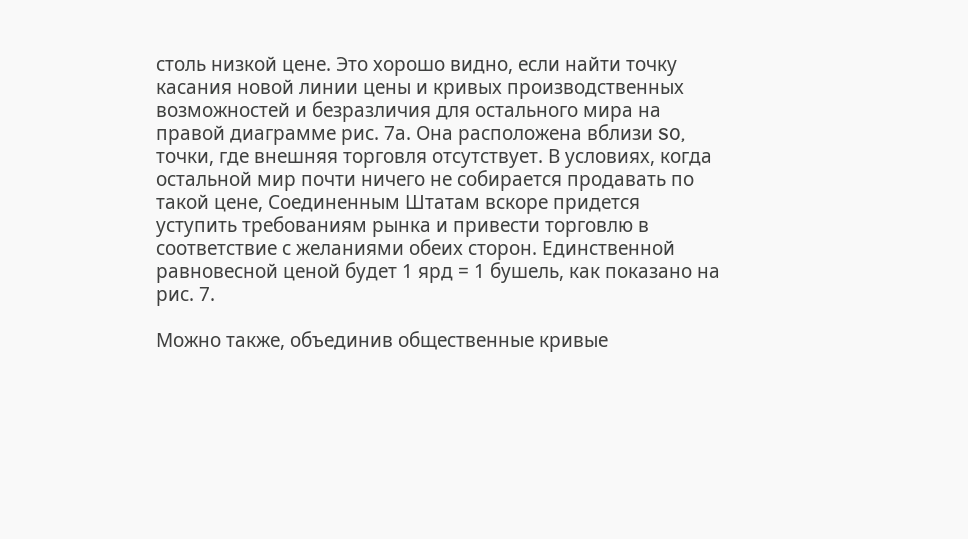столь низкой цене. Это хорошо видно, если найти точку касания новой линии цены и кривых производственных возможностей и безразличия для остального мира на правой диаграмме рис. 7а. Она расположена вблизи S0, точки, где внешняя торговля отсутствует. В условиях, когда остальной мир почти ничего не собирается продавать по такой цене, Соединенным Штатам вскоре придется уступить требованиям рынка и привести торговлю в соответствие с желаниями обеих сторон. Единственной равновесной ценой будет 1 ярд = 1 бушель, как показано на рис. 7.

Можно также, объединив общественные кривые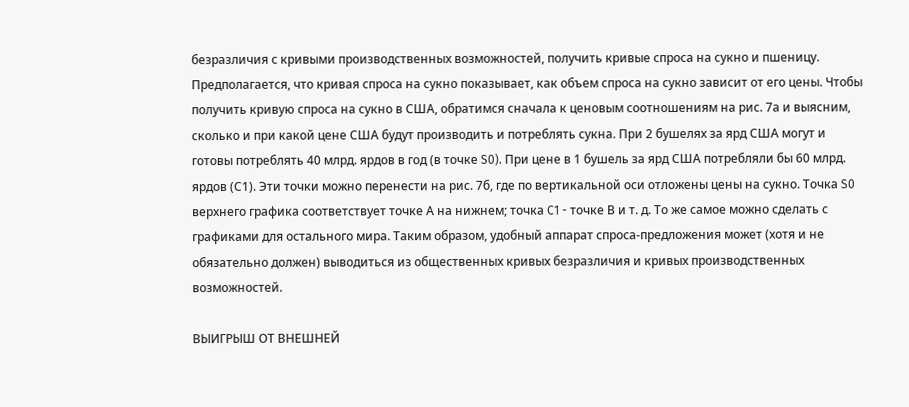безразличия с кривыми производственных возможностей, получить кривые спроса на сукно и пшеницу. Предполагается, что кривая спроса на сукно показывает, как объем спроса на сукно зависит от его цены. Чтобы получить кривую спроса на сукно в США, обратимся сначала к ценовым соотношениям на рис. 7а и выясним, сколько и при какой цене США будут производить и потреблять сукна. При 2 бушелях за ярд США могут и готовы потреблять 40 млрд. ярдов в год (в точке S0). При цене в 1 бушель за ярд США потребляли бы 60 млрд. ярдов (С1). Эти точки можно перенести на рис. 7б, где по вертикальной оси отложены цены на сукно. Точка S0 верхнего графика соответствует точке А на нижнем; точка C1 - точке В и т. д. То же самое можно сделать с графиками для остального мира. Таким образом, удобный аппарат спроса-предложения может (хотя и не обязательно должен) выводиться из общественных кривых безразличия и кривых производственных возможностей.

ВЫИГРЫШ ОТ ВНЕШНЕЙ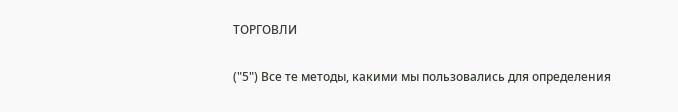ТОРГОВЛИ

("5") Все те методы, какими мы пользовались для определения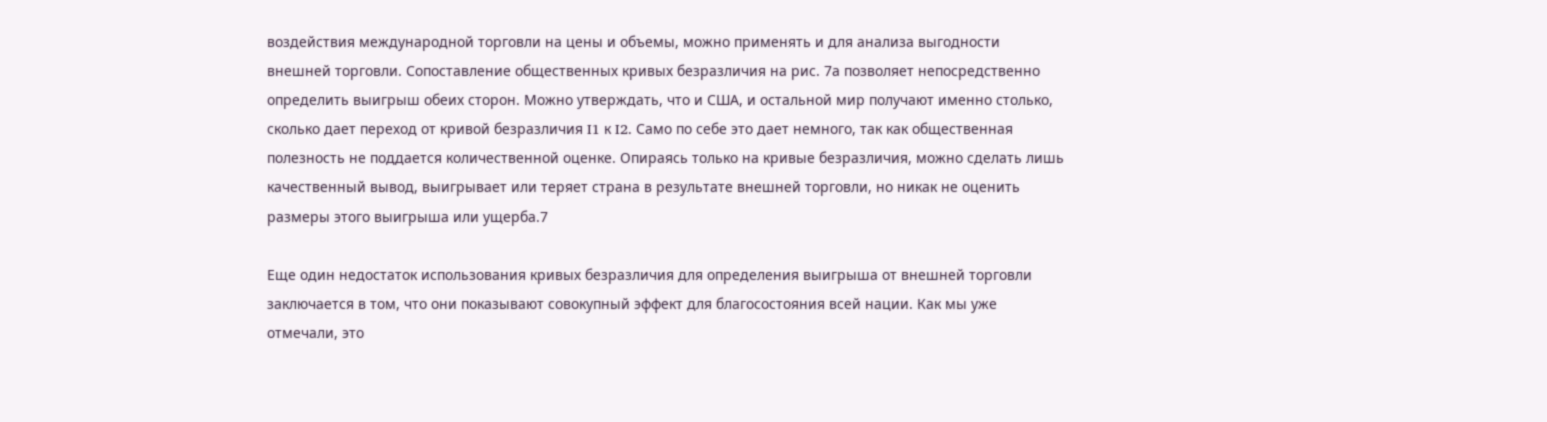воздействия международной торговли на цены и объемы, можно применять и для анализа выгодности внешней торговли. Сопоставление общественных кривых безразличия на рис. 7а позволяет непосредственно определить выигрыш обеих сторон. Можно утверждать, что и США, и остальной мир получают именно столько, сколько дает переход от кривой безразличия I1 к I2. Само по себе это дает немного, так как общественная полезность не поддается количественной оценке. Опираясь только на кривые безразличия, можно сделать лишь качественный вывод, выигрывает или теряет страна в результате внешней торговли, но никак не оценить размеры этого выигрыша или ущерба.7

Еще один недостаток использования кривых безразличия для определения выигрыша от внешней торговли заключается в том, что они показывают совокупный эффект для благосостояния всей нации. Как мы уже отмечали, это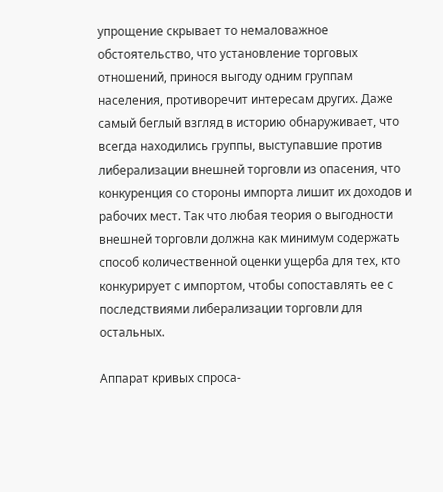упрощение скрывает то немаловажное обстоятельство, что установление торговых отношений, принося выгоду одним группам населения, противоречит интересам других. Даже самый беглый взгляд в историю обнаруживает, что всегда находились группы, выступавшие против либерализации внешней торговли из опасения, что конкуренция со стороны импорта лишит их доходов и рабочих мест. Так что любая теория о выгодности внешней торговли должна как минимум содержать способ количественной оценки ущерба для тех, кто конкурирует с импортом, чтобы сопоставлять ее с последствиями либерализации торговли для остальных.

Аппарат кривых спроса-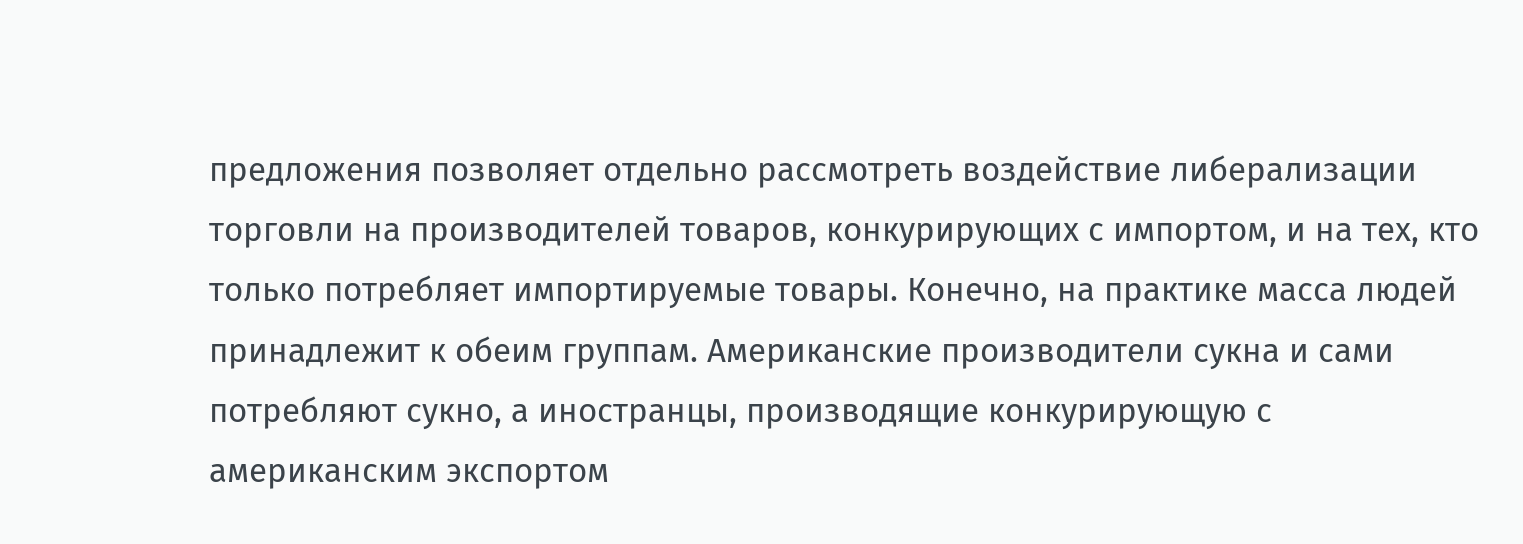предложения позволяет отдельно рассмотреть воздействие либерализации торговли на производителей товаров, конкурирующих с импортом, и на тех, кто только потребляет импортируемые товары. Конечно, на практике масса людей принадлежит к обеим группам. Американские производители сукна и сами потребляют сукно, а иностранцы, производящие конкурирующую с американским экспортом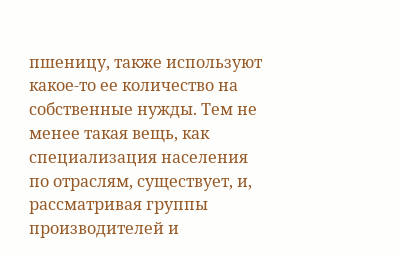пшеницу, также используют какое-то ее количество на собственные нужды. Тем не менее такая вещь, как специализация населения по отраслям, существует, и, рассматривая группы производителей и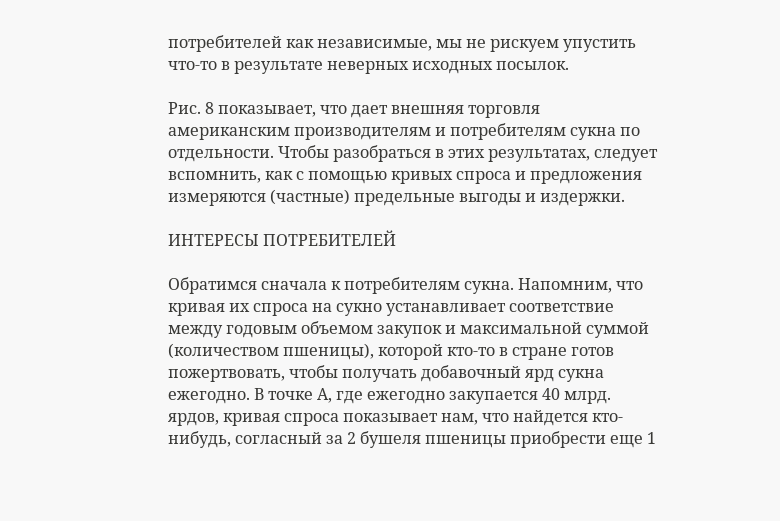потребителей как независимые, мы не рискуем упустить что-то в результате неверных исходных посылок.

Рис. 8 показывает, что дает внешняя торговля американским производителям и потребителям сукна по отдельности. Чтобы разобраться в этих результатах, следует вспомнить, как с помощью кривых спроса и предложения измеряются (частные) предельные выгоды и издержки.

ИНТЕРЕСЫ ПОТРЕБИТЕЛЕЙ

Обратимся сначала к потребителям сукна. Напомним, что кривая их спроса на сукно устанавливает соответствие между годовым объемом закупок и максимальной суммой (количеством пшеницы), которой кто-то в стране готов пожертвовать, чтобы получать добавочный ярд сукна ежегодно. В точке А, где ежегодно закупается 40 млрд. ярдов, кривая спроса показывает нам, что найдется кто-нибудь, согласный за 2 бушеля пшеницы приобрести еще 1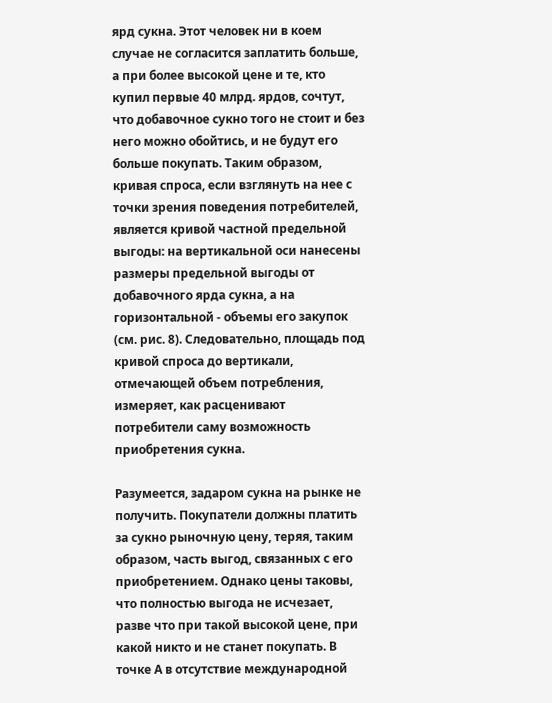ярд сукна. Этот человек ни в коем случае не согласится заплатить больше, а при более высокой цене и те, кто купил первые 40 млрд. ярдов, сочтут, что добавочное сукно того не стоит и без него можно обойтись, и не будут его больше покупать. Таким образом, кривая спроса, если взглянуть на нее с точки зрения поведения потребителей, является кривой частной предельной выгоды: на вертикальной оси нанесены размеры предельной выгоды от добавочного ярда сукна, а на горизонтальной - объемы его закупок (см. рис. 8). Следовательно, площадь под кривой спроса до вертикали, отмечающей объем потребления, измеряет, как расценивают потребители саму возможность приобретения сукна.

Разумеется, задаром сукна на рынке не получить. Покупатели должны платить за сукно рыночную цену, теряя, таким образом, часть выгод, связанных с его приобретением. Однако цены таковы, что полностью выгода не исчезает, разве что при такой высокой цене, при какой никто и не станет покупать. В точке А в отсутствие международной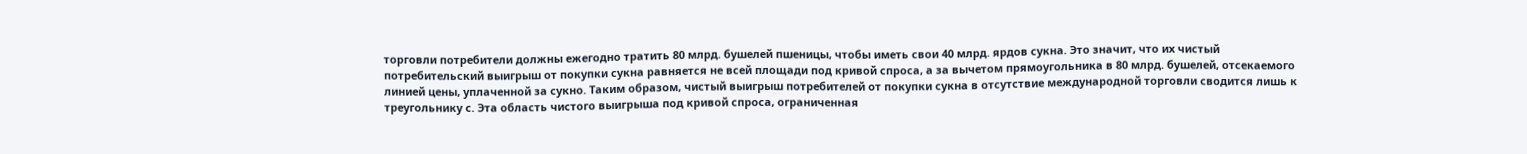торговли потребители должны ежегодно тратить 80 млрд. бушелей пшеницы, чтобы иметь свои 40 млрд. ярдов сукна. Это значит, что их чистый потребительский выигрыш от покупки сукна равняется не всей площади под кривой спроса, а за вычетом прямоугольника в 80 млрд. бушелей, отсекаемого линией цены, уплаченной за сукно. Таким образом, чистый выигрыш потребителей от покупки сукна в отсутствие международной торговли сводится лишь к треугольнику с. Эта область чистого выигрыша под кривой спроса, ограниченная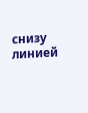снизу линией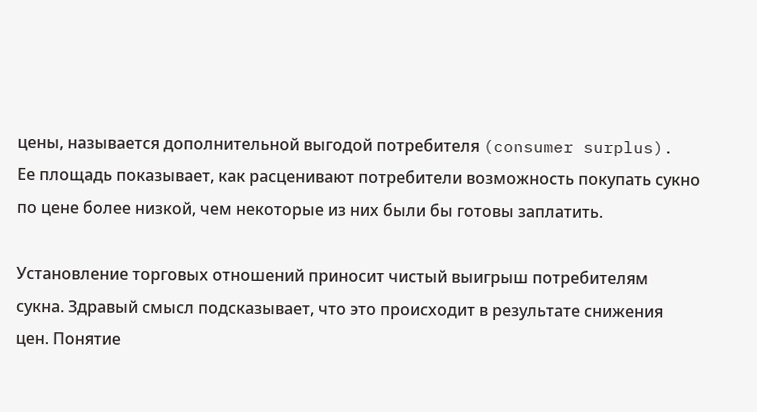цены, называется дополнительной выгодой потребителя (consumer surplus). Ее площадь показывает, как расценивают потребители возможность покупать сукно по цене более низкой, чем некоторые из них были бы готовы заплатить.

Установление торговых отношений приносит чистый выигрыш потребителям сукна. Здравый смысл подсказывает, что это происходит в результате снижения цен. Понятие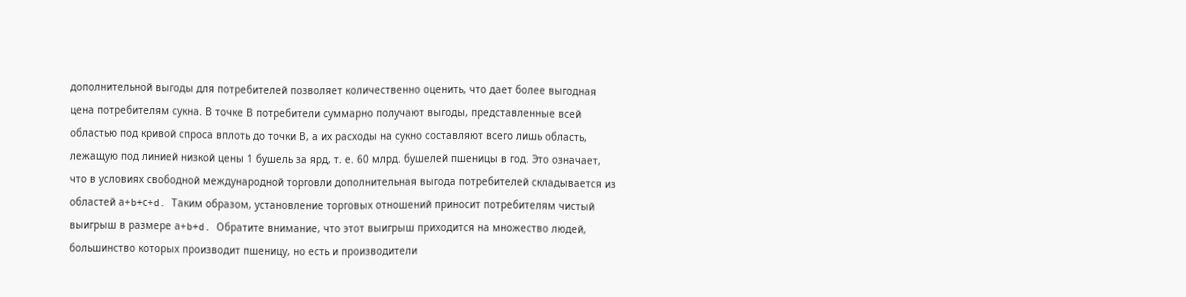дополнительной выгоды для потребителей позволяет количественно оценить, что дает более выгодная цена потребителям сукна. В точке В потребители суммарно получают выгоды, представленные всей областью под кривой спроса вплоть до точки В, а их расходы на сукно составляют всего лишь область, лежащую под линией низкой цены 1 бушель за ярд, т. е. 60 млрд. бушелей пшеницы в год. Это означает, что в условиях свободной международной торговли дополнительная выгода потребителей складывается из областей а+b+с+d. Таким образом, установление торговых отношений приносит потребителям чистый выигрыш в размере а+b+d. Обратите внимание, что этот выигрыш приходится на множество людей, большинство которых производит пшеницу, но есть и производители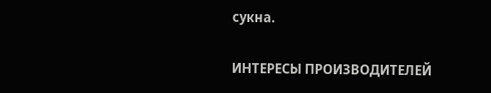сукна.

ИНТЕРЕСЫ ПРОИЗВОДИТЕЛЕЙ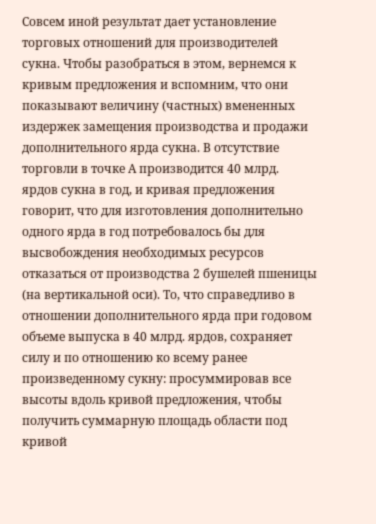Совсем иной результат дает установление торговых отношений для производителей сукна. Чтобы разобраться в этом, вернемся к кривым предложения и вспомним, что они показывают величину (частных) вмененных издержек замещения производства и продажи дополнительного ярда сукна. В отсутствие торговли в точке А производится 40 млрд. ярдов сукна в год, и кривая предложения говорит, что для изготовления дополнительно одного ярда в год потребовалось бы для высвобождения необходимых ресурсов отказаться от производства 2 бушелей пшеницы (на вертикальной оси). То, что справедливо в отношении дополнительного ярда при годовом объеме выпуска в 40 млрд. ярдов, сохраняет силу и по отношению ко всему ранее произведенному сукну: просуммировав все высоты вдоль кривой предложения, чтобы получить суммарную площадь области под кривой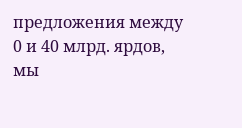предложения между 0 и 40 млрд. ярдов, мы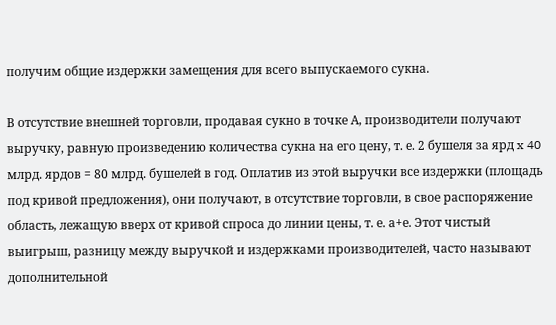получим общие издержки замещения для всего выпускаемого сукна.

В отсутствие внешней торговли, продавая сукно в точке А, производители получают выручку, равную произведению количества сукна на его цену, т. е. 2 бушеля за ярд x 40 млрд. ярдов = 80 млрд. бушелей в год. Оплатив из этой выручки все издержки (площадь под кривой предложения), они получают, в отсутствие торговли, в свое распоряжение область, лежащую вверх от кривой спроса до линии цены, т. е. а+е. Этот чистый выигрыш, разницу между выручкой и издержками производителей, часто называют дополнительной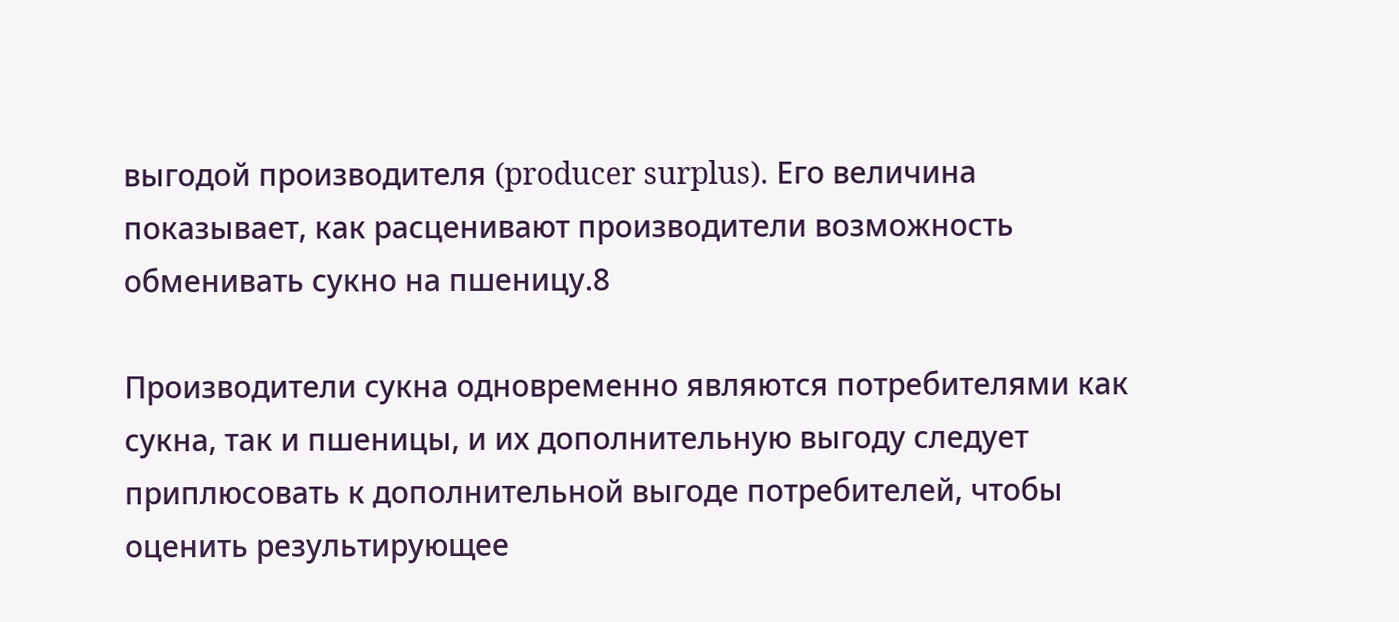выгодой производителя (producer surplus). Его величина показывает, как расценивают производители возможность обменивать сукно на пшеницу.8

Производители сукна одновременно являются потребителями как сукна, так и пшеницы, и их дополнительную выгоду следует приплюсовать к дополнительной выгоде потребителей, чтобы оценить результирующее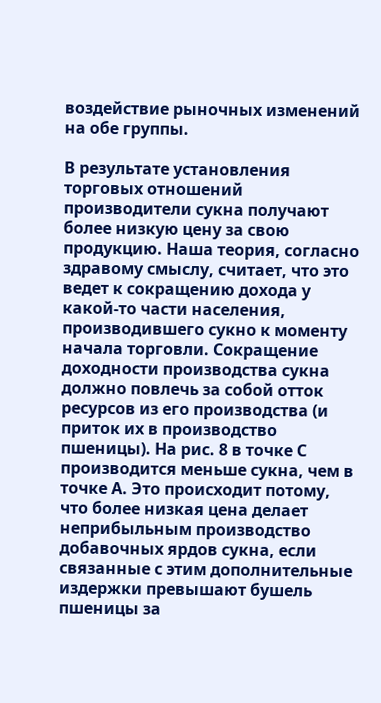воздействие рыночных изменений на обе группы.

В результате установления торговых отношений производители сукна получают более низкую цену за свою продукцию. Наша теория, согласно здравому смыслу, считает, что это ведет к сокращению дохода у какой-то части населения, производившего сукно к моменту начала торговли. Сокращение доходности производства сукна должно повлечь за собой отток ресурсов из его производства (и приток их в производство пшеницы). На рис. 8 в точке С производится меньше сукна, чем в точке А. Это происходит потому, что более низкая цена делает неприбыльным производство добавочных ярдов сукна, если связанные с этим дополнительные издержки превышают бушель пшеницы за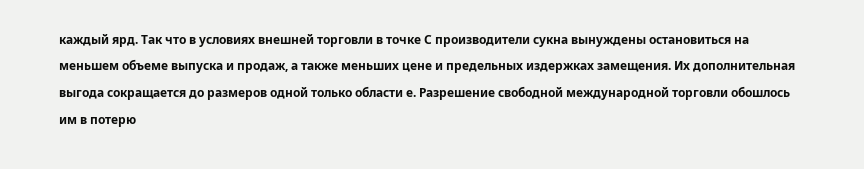каждый ярд. Так что в условиях внешней торговли в точке С производители сукна вынуждены остановиться на меньшем объеме выпуска и продаж, а также меньших цене и предельных издержках замещения. Их дополнительная выгода сокращается до размеров одной только области е. Разрешение свободной международной торговли обошлось им в потерю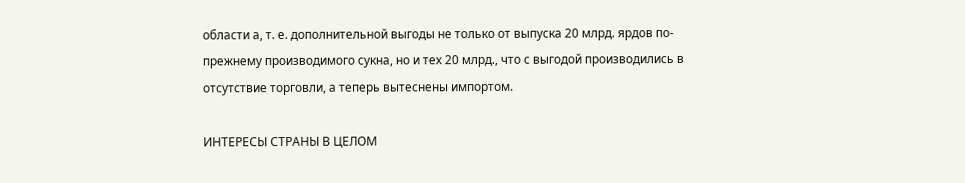области а, т. е. дополнительной выгоды не только от выпуска 20 млрд. ярдов по-прежнему производимого сукна, но и тех 20 млрд., что с выгодой производились в отсутствие торговли, а теперь вытеснены импортом.

ИНТЕРЕСЫ СТРАНЫ В ЦЕЛОМ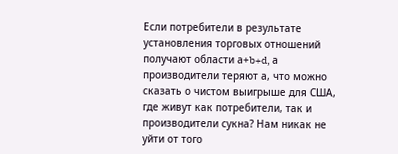Если потребители в результате установления торговых отношений получают области а+b+d, а производители теряют а, что можно сказать о чистом выигрыше для США, где живут как потребители, так и производители сукна? Нам никак не уйти от того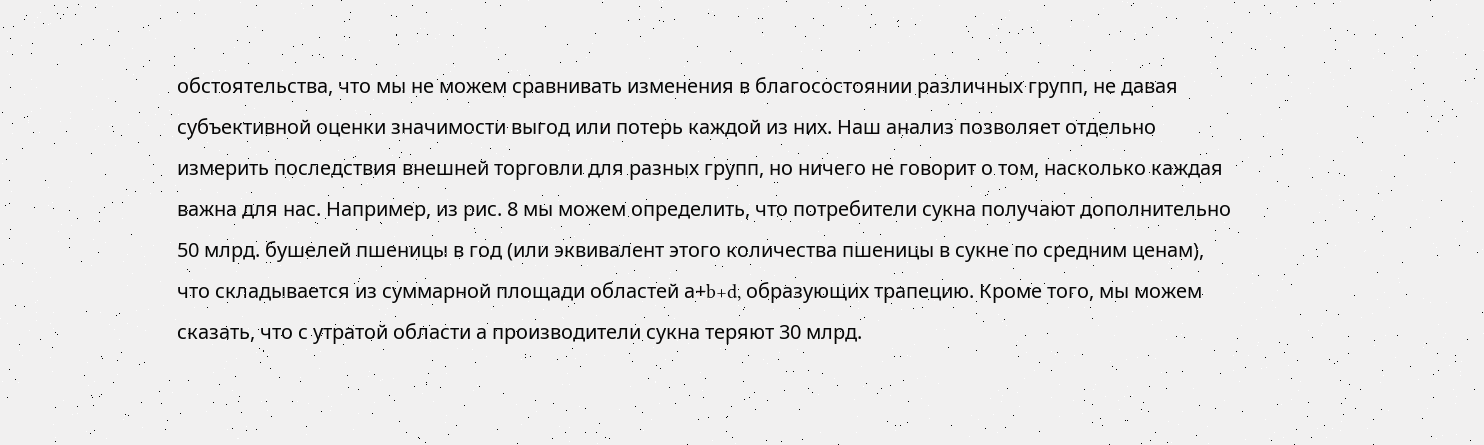обстоятельства, что мы не можем сравнивать изменения в благосостоянии различных групп, не давая субъективной оценки значимости выгод или потерь каждой из них. Наш анализ позволяет отдельно измерить последствия внешней торговли для разных групп, но ничего не говорит о том, насколько каждая важна для нас. Например, из рис. 8 мы можем определить, что потребители сукна получают дополнительно 50 млрд. бушелей пшеницы в год (или эквивалент этого количества пшеницы в сукне по средним ценам), что складывается из суммарной площади областей а+b+d, образующих трапецию. Кроме того, мы можем сказать, что с утратой области а производители сукна теряют 30 млрд.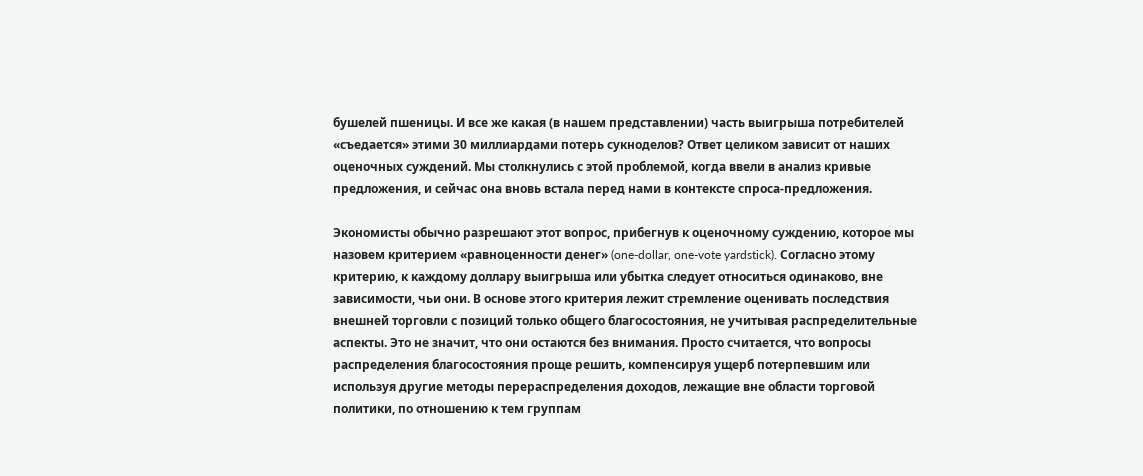бушелей пшеницы. И все же какая (в нашем представлении) часть выигрыша потребителей «съедается» этими 30 миллиардами потерь сукноделов? Ответ целиком зависит от наших оценочных суждений. Мы столкнулись с этой проблемой, когда ввели в анализ кривые предложения, и сейчас она вновь встала перед нами в контексте спроса-предложения.

Экономисты обычно разрешают этот вопрос, прибегнув к оценочному суждению, которое мы назовем критерием «равноценности денег» (one-dollar, one-vote yardstick). Согласно этому критерию, к каждому доллару выигрыша или убытка следует относиться одинаково, вне зависимости, чьи они. В основе этого критерия лежит стремление оценивать последствия внешней торговли с позиций только общего благосостояния, не учитывая распределительные аспекты. Это не значит, что они остаются без внимания. Просто считается, что вопросы распределения благосостояния проще решить, компенсируя ущерб потерпевшим или используя другие методы перераспределения доходов, лежащие вне области торговой политики, по отношению к тем группам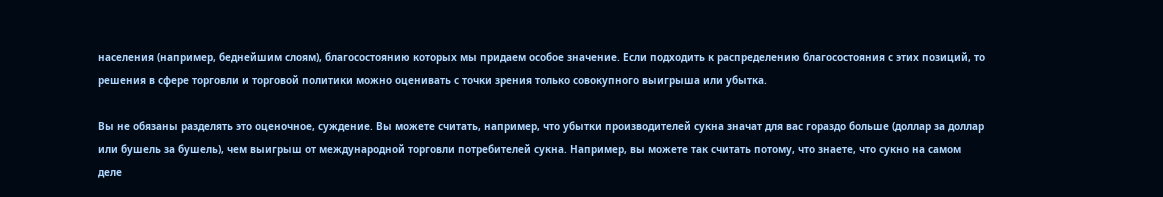населения (например, беднейшим слоям), благосостоянию которых мы придаем особое значение. Если подходить к распределению благосостояния с этих позиций, то решения в сфере торговли и торговой политики можно оценивать с точки зрения только совокупного выигрыша или убытка.

Вы не обязаны разделять это оценочное, суждение. Вы можете считать, например, что убытки производителей сукна значат для вас гораздо больше (доллар за доллар или бушель за бушель), чем выигрыш от международной торговли потребителей сукна. Например, вы можете так считать потому, что знаете, что сукно на самом деле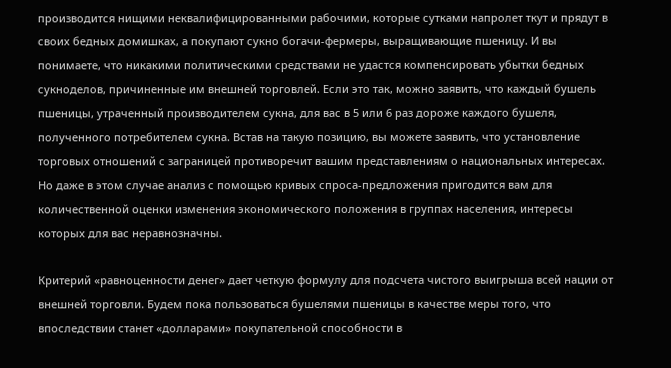производится нищими неквалифицированными рабочими, которые сутками напролет ткут и прядут в своих бедных домишках, а покупают сукно богачи-фермеры, выращивающие пшеницу. И вы понимаете, что никакими политическими средствами не удастся компенсировать убытки бедных сукноделов, причиненные им внешней торговлей. Если это так, можно заявить, что каждый бушель пшеницы, утраченный производителем сукна, для вас в 5 или 6 раз дороже каждого бушеля, полученного потребителем сукна. Встав на такую позицию, вы можете заявить, что установление торговых отношений с заграницей противоречит вашим представлениям о национальных интересах. Но даже в этом случае анализ с помощью кривых спроса-предложения пригодится вам для количественной оценки изменения экономического положения в группах населения, интересы которых для вас неравнозначны.

Критерий «равноценности денег» дает четкую формулу для подсчета чистого выигрыша всей нации от внешней торговли. Будем пока пользоваться бушелями пшеницы в качестве меры того, что впоследствии станет «долларами» покупательной способности в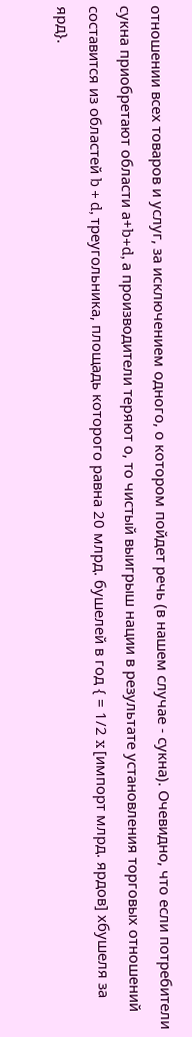отношении всех товаров и услуг, за исключением одного, о котором пойдет речь (в нашем случае - сукна). Очевидно, что если потребители сукна приобретают области а+b+d, а производители теряют о, то чистый выигрыш нации в результате установления торговых отношений составится из областей b + d, треугольника, площадь которого равна 20 млрд. бушелей в год { = 1/2 x [импорт млрд. ярдов] xбушеля за ярд}.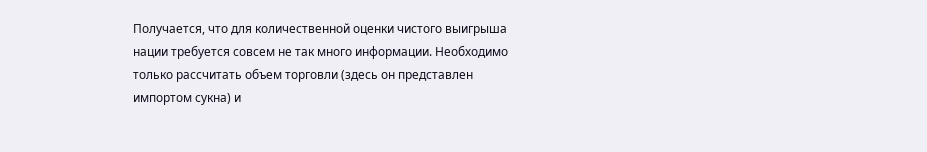Получается, что для количественной оценки чистого выигрыша нации требуется совсем не так много информации. Необходимо только рассчитать объем торговли (здесь он представлен импортом сукна) и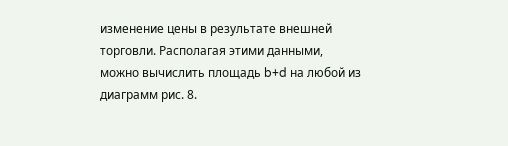изменение цены в результате внешней торговли. Располагая этими данными, можно вычислить площадь b+d на любой из диаграмм рис. 8.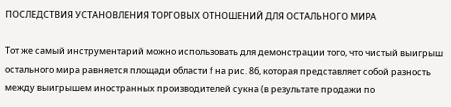ПОСЛЕДСТВИЯ УСТАНОВЛЕНИЯ ТОРГОВЫХ ОТНОШЕНИЙ ДЛЯ ОСТАЛЬНОГО МИРА

Тот же самый инструментарий можно использовать для демонстрации того, что чистый выигрыш остального мира равняется площади области f на рис. 8б, которая представляет собой разность между выигрышем иностранных производителей сукна (в результате продажи по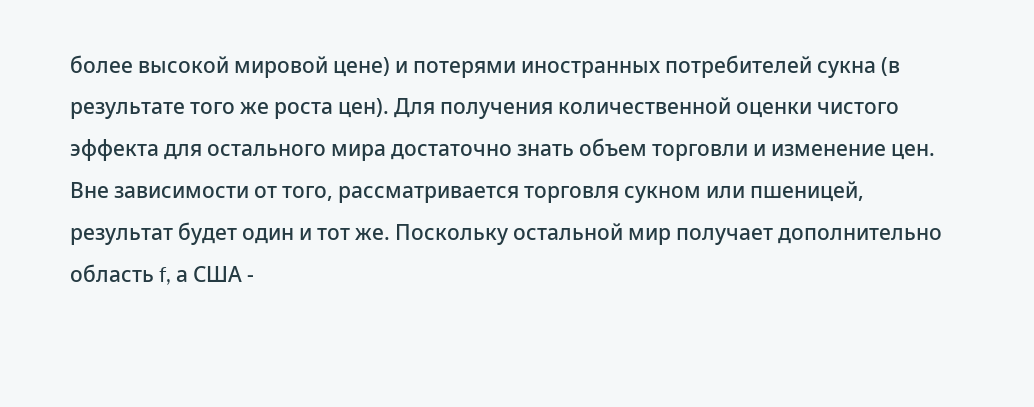более высокой мировой цене) и потерями иностранных потребителей сукна (в результате того же роста цен). Для получения количественной оценки чистого эффекта для остального мира достаточно знать объем торговли и изменение цен. Вне зависимости от того, рассматривается торговля сукном или пшеницей, результат будет один и тот же. Поскольку остальной мир получает дополнительно область f, а США -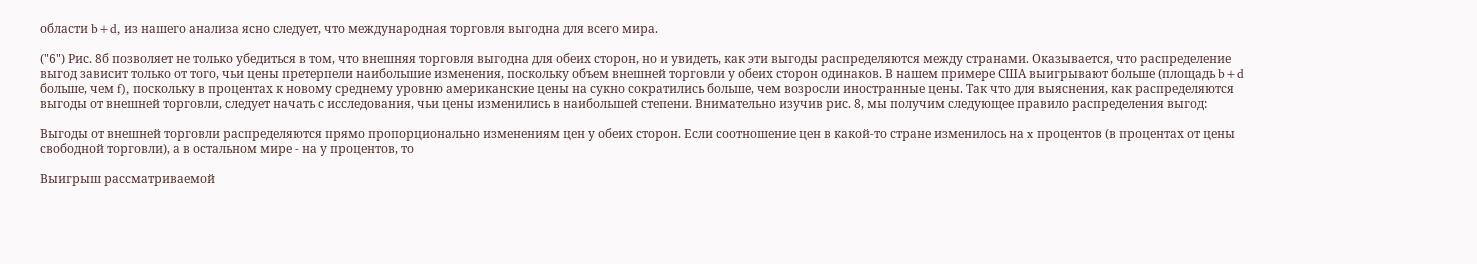области b+d, из нашего анализа ясно следует, что международная торговля выгодна для всего мира.

("6") Рис. 8б позволяет не только убедиться в том, что внешняя торговля выгодна для обеих сторон, но и увидеть, как эти выгоды распределяются между странами. Оказывается, что распределение выгод зависит только от того, чьи цены претерпели наибольшие изменения, поскольку объем внешней торговли у обеих сторон одинаков. В нашем примере США выигрывают больше (площадь b+d больше, чем f), поскольку в процентах к новому среднему уровню американские цены на сукно сократились больше, чем возросли иностранные цены. Так что для выяснения, как распределяются выгоды от внешней торговли, следует начать с исследования, чьи цены изменились в наибольшей степени. Внимательно изучив рис. 8, мы получим следующее правило распределения выгод:

Выгоды от внешней торговли распределяются прямо пропорционально изменениям цен у обеих сторон. Если соотношение цен в какой-то стране изменилось на x процентов (в процентах от цены свободной торговли), а в остальном мире - на у процентов, то

Выигрыш рассматриваемой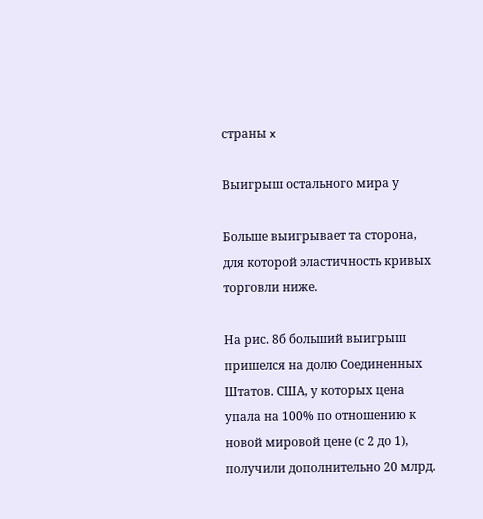страны x

Выигрыш остального мира у

Больше выигрывает та сторона, для которой эластичность кривых торговли ниже.

На рис. 8б больший выигрыш пришелся на долю Соединенных Штатов. США, у которых цена упала на 100% по отношению к новой мировой цене (с 2 до 1), получили дополнительно 20 млрд.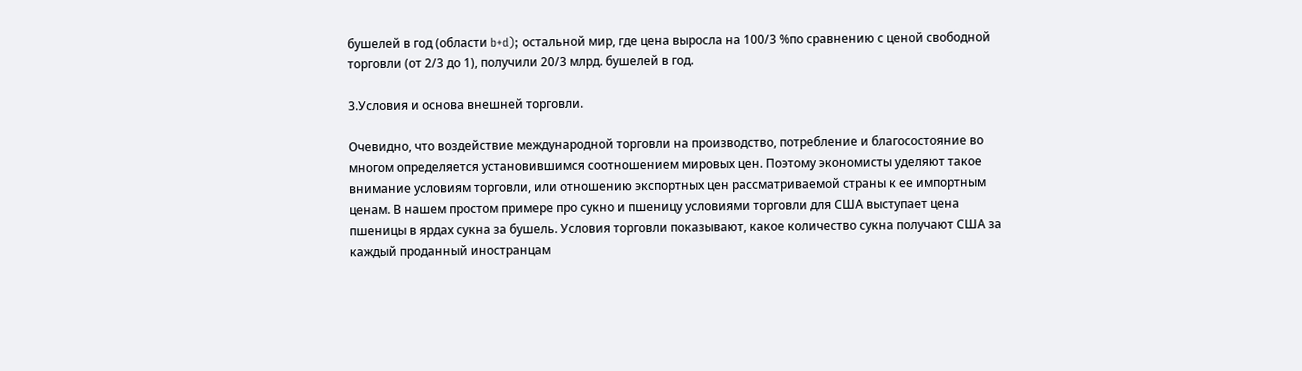бушелей в год (области b+d); остальной мир, где цена выросла на 100/3 %по сравнению с ценой свободной торговли (от 2/3 до 1), получили 20/3 млрд. бушелей в год.

3.Условия и основа внешней торговли.

Очевидно, что воздействие международной торговли на производство, потребление и благосостояние во многом определяется установившимся соотношением мировых цен. Поэтому экономисты уделяют такое внимание условиям торговли, или отношению экспортных цен рассматриваемой страны к ее импортным ценам. В нашем простом примере про сукно и пшеницу условиями торговли для США выступает цена пшеницы в ярдах сукна за бушель. Условия торговли показывают, какое количество сукна получают США за каждый проданный иностранцам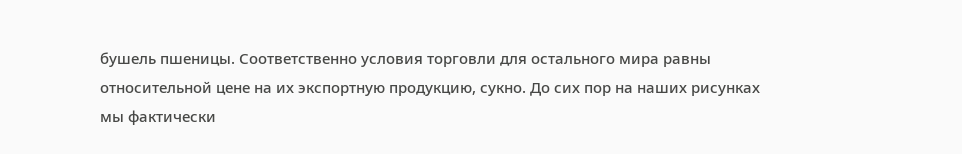бушель пшеницы. Соответственно условия торговли для остального мира равны относительной цене на их экспортную продукцию, сукно. До сих пор на наших рисунках мы фактически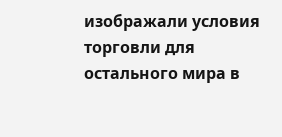изображали условия торговли для остального мира в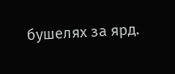бушелях за ярд.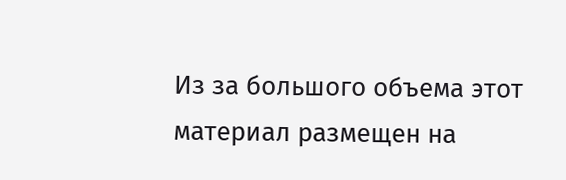Из за большого объема этот материал размещен на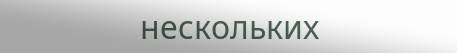нескольких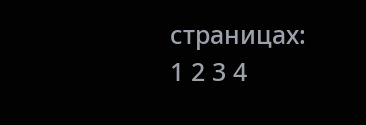страницах:
1 2 3 4